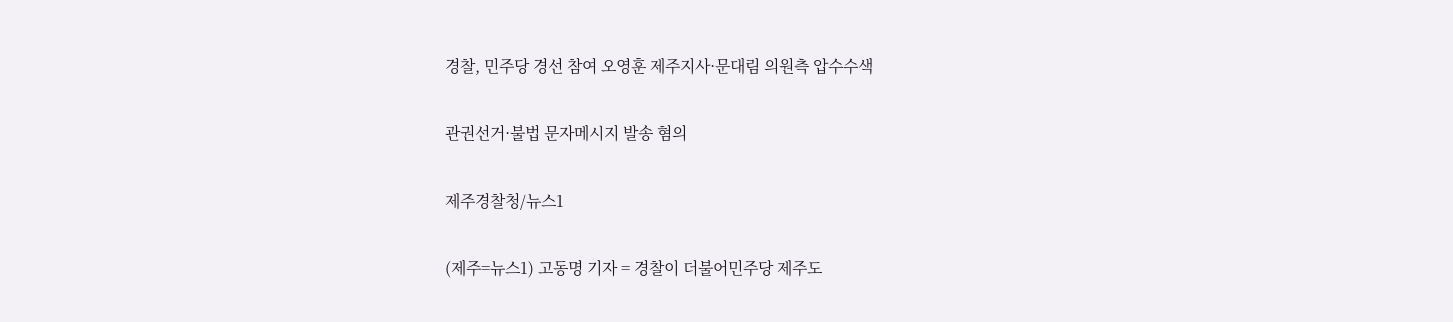경찰, 민주당 경선 참여 오영훈 제주지사·문대림 의원측 압수수색

관권선거·불법 문자메시지 발송 혐의

제주경찰청/뉴스1

(제주=뉴스1) 고동명 기자 = 경찰이 더불어민주당 제주도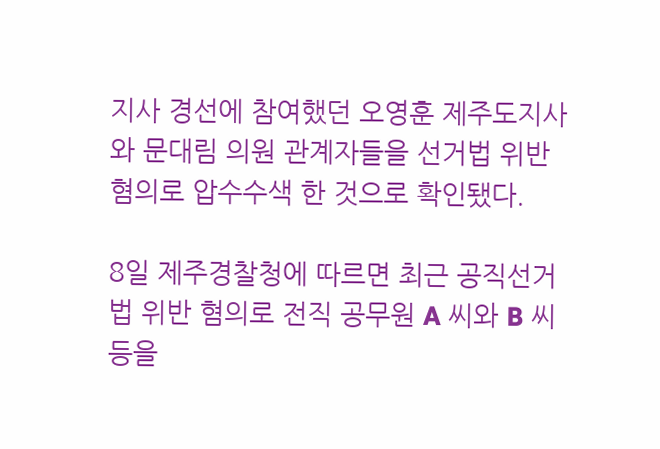지사 경선에 참여했던 오영훈 제주도지사와 문대림 의원 관계자들을 선거법 위반 혐의로 압수수색 한 것으로 확인됐다.

8일 제주경찰청에 따르면 최근 공직선거법 위반 혐의로 전직 공무원 A 씨와 B 씨 등을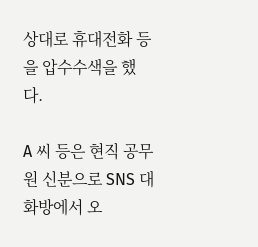상대로 휴대전화 등을 압수수색을 했다.

A 씨 등은 현직 공무원 신분으로 SNS 대화방에서 오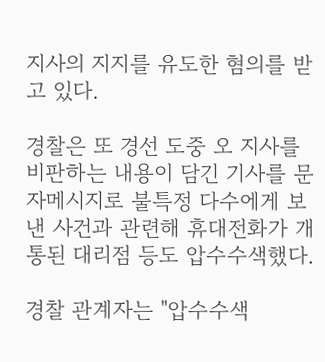지사의 지지를 유도한 혐의를 받고 있다.

경찰은 또 경선 도중 오 지사를 비판하는 내용이 담긴 기사를 문자메시지로 불특정 다수에게 보낸 사건과 관련해 휴대전화가 개통된 대리점 등도 압수수색했다.

경찰 관계자는 "압수수색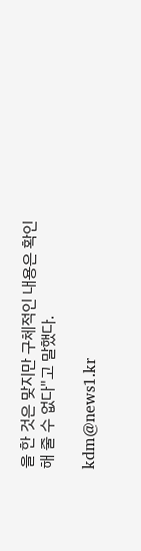을 한 것은 맞지만 구체적인 내용은 확인해 줄 수 없다"고 말했다.

kdm@news1.kr